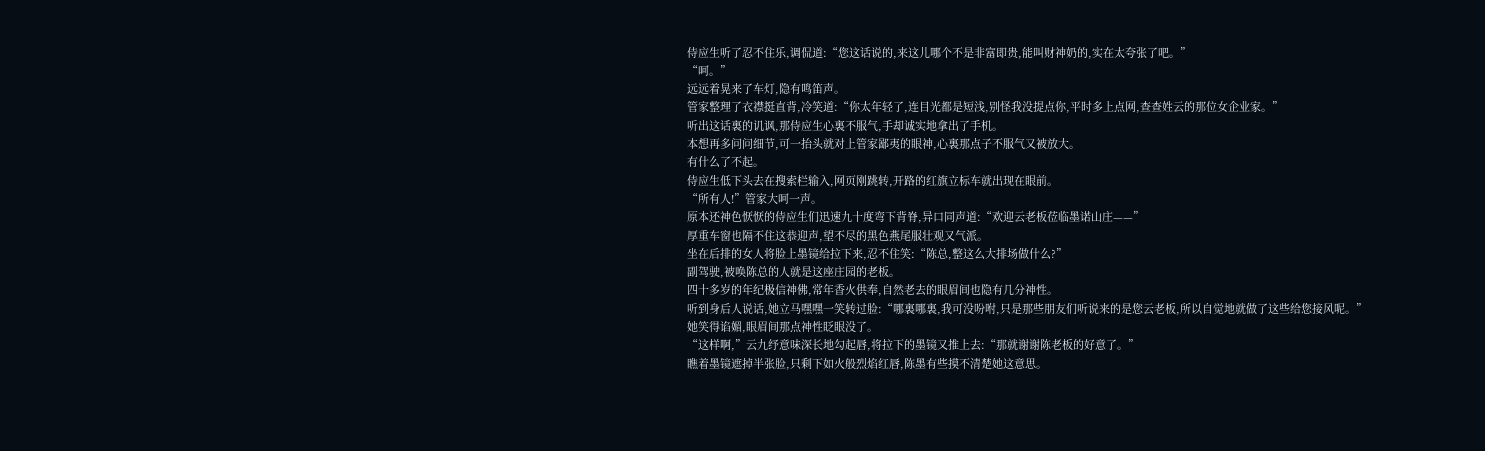侍应生听了忍不住乐,调侃道:“您这话说的,来这儿哪个不是非富即贵,能叫财神奶的,实在太夸张了吧。”
“呵。”
远远着晃来了车灯,隐有鸣笛声。
管家整理了衣襟挺直背,冷笑道:“你太年轻了,连目光都是短浅,别怪我没提点你,平时多上点网,查查姓云的那位女企业家。”
听出这话裏的讥讽,那侍应生心裏不服气,手却诚实地拿出了手机。
本想再多问问细节,可一抬头就对上管家鄙夷的眼神,心裏那点子不服气又被放大。
有什么了不起。
侍应生低下头去在搜索栏输入,网页刚跳转,开路的红旗立标车就出现在眼前。
“所有人!”管家大呵一声。
原本还神色恹恹的侍应生们迅速九十度弯下背脊,异口同声道:“欢迎云老板莅临墨诺山庄——”
厚重车窗也隔不住这恭迎声,望不尽的黑色燕尾服壮观又气派。
坐在后排的女人将脸上墨镜给拉下来,忍不住笑:“陈总,整这么大排场做什么?”
副驾驶,被唤陈总的人就是这座庄园的老板。
四十多岁的年纪极信神佛,常年香火供奉,自然老去的眼眉间也隐有几分神性。
听到身后人说话,她立马嘿嘿一笑转过脸:“哪裏哪裏,我可没吩咐,只是那些朋友们听说来的是您云老板,所以自觉地就做了这些给您接风呢。”
她笑得谄媚,眼眉间那点神性眨眼没了。
“这样啊,”云九纾意味深长地勾起唇,将拉下的墨镜又推上去:“那就谢谢陈老板的好意了。”
瞧着墨镜遮掉半张脸,只剩下如火般烈焰红唇,陈墨有些摸不清楚她这意思。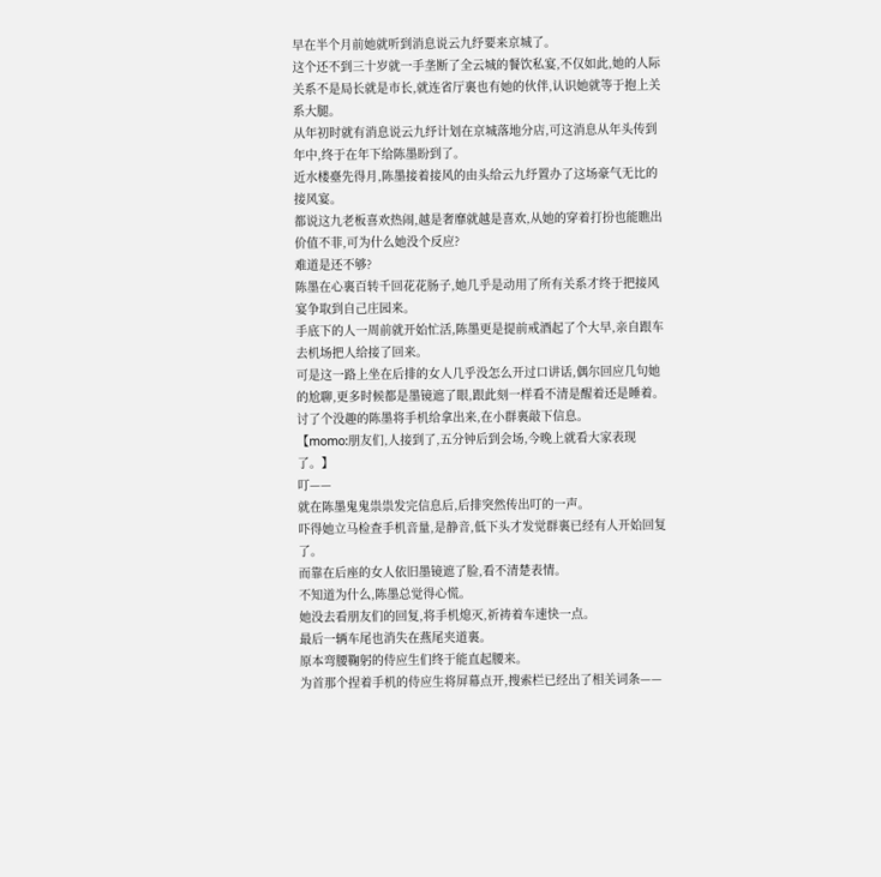早在半个月前她就听到消息说云九纾要来京城了。
这个还不到三十岁就一手垄断了全云城的餐饮私宴,不仅如此,她的人际关系不是局长就是市长,就连省厅裏也有她的伙伴,认识她就等于抱上关系大腿。
从年初时就有消息说云九纾计划在京城落地分店,可这消息从年头传到年中,终于在年下给陈墨盼到了。
近水楼臺先得月,陈墨接着接风的由头给云九纾置办了这场豪气无比的接风宴。
都说这九老板喜欢热闹,越是奢靡就越是喜欢,从她的穿着打扮也能瞧出价值不菲,可为什么她没个反应?
难道是还不够?
陈墨在心裏百转千回花花肠子,她几乎是动用了所有关系才终于把接风宴争取到自己庄园来。
手底下的人一周前就开始忙活,陈墨更是提前戒酒起了个大早,亲自跟车去机场把人给接了回来。
可是这一路上坐在后排的女人几乎没怎么开过口讲话,偶尔回应几句她的尬聊,更多时候都是墨镜遮了眼,跟此刻一样看不清是醒着还是睡着。
讨了个没趣的陈墨将手机给拿出来,在小群裏敲下信息。
【momo:朋友们,人接到了,五分钟后到会场,今晚上就看大家表现了。】
叮——
就在陈墨鬼鬼祟祟发完信息后,后排突然传出叮的一声。
吓得她立马检查手机音量,是静音,低下头才发觉群裏已经有人开始回复了。
而靠在后座的女人依旧墨镜遮了脸,看不清楚表情。
不知道为什么,陈墨总觉得心慌。
她没去看朋友们的回复,将手机熄灭,祈祷着车速快一点。
最后一辆车尾也消失在燕尾夹道裏。
原本弯腰鞠躬的侍应生们终于能直起腰来。
为首那个捏着手机的侍应生将屏幕点开,搜索栏已经出了相关词条——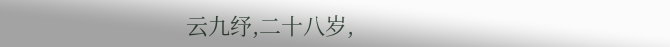云九纾,二十八岁,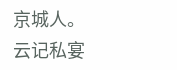京城人。
云记私宴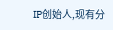IP创始人,现有分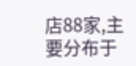店88家,主要分布于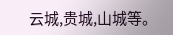云城,贵城,山城等。